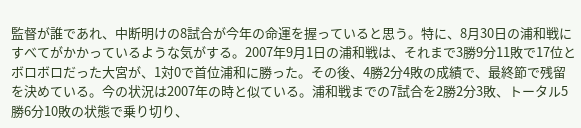監督が誰であれ、中断明けの8試合が今年の命運を握っていると思う。特に、8月30日の浦和戦にすべてがかかっているような気がする。2007年9月1日の浦和戦は、それまで3勝9分11敗で17位とボロボロだった大宮が、1対0で首位浦和に勝った。その後、4勝2分4敗の成績で、最終節で残留を決めている。今の状況は2007年の時と似ている。浦和戦までの7試合を2勝2分3敗、トータル5勝6分10敗の状態で乗り切り、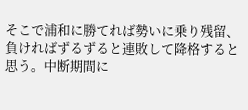そこで浦和に勝てれば勢いに乗り残留、負ければずるずると連敗して降格すると思う。中断期間に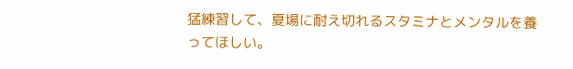猛練習して、夏場に耐え切れるスタミナとメンタルを養ってほしい。